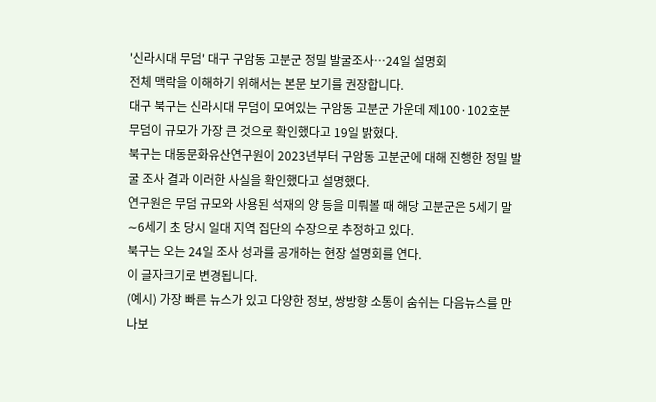'신라시대 무덤' 대구 구암동 고분군 정밀 발굴조사…24일 설명회
전체 맥락을 이해하기 위해서는 본문 보기를 권장합니다.
대구 북구는 신라시대 무덤이 모여있는 구암동 고분군 가운데 제100·102호분 무덤이 규모가 가장 큰 것으로 확인했다고 19일 밝혔다.
북구는 대동문화유산연구원이 2023년부터 구암동 고분군에 대해 진행한 정밀 발굴 조사 결과 이러한 사실을 확인했다고 설명했다.
연구원은 무덤 규모와 사용된 석재의 양 등을 미뤄볼 때 해당 고분군은 5세기 말∼6세기 초 당시 일대 지역 집단의 수장으로 추정하고 있다.
북구는 오는 24일 조사 성과를 공개하는 현장 설명회를 연다.
이 글자크기로 변경됩니다.
(예시) 가장 빠른 뉴스가 있고 다양한 정보, 쌍방향 소통이 숨쉬는 다음뉴스를 만나보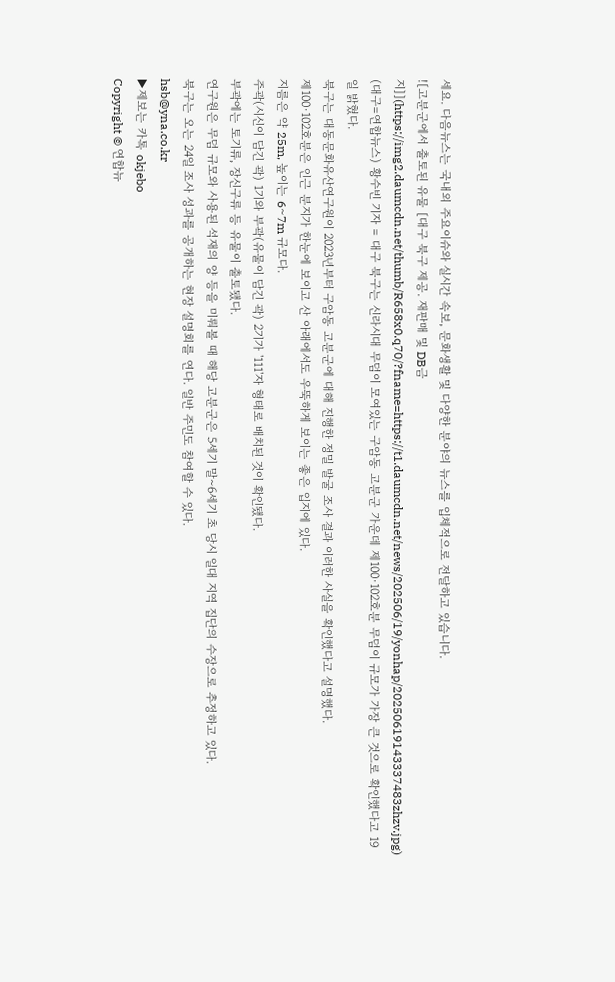세요. 다음뉴스는 국내외 주요이슈와 실시간 속보, 문화생활 및 다양한 분야의 뉴스를 입체적으로 전달하고 있습니다.
![고분군에서 출토된 유물 [대구 북구 제공. 재판매 및 DB금지]](https://img2.daumcdn.net/thumb/R658x0.q70/?fname=https://t1.daumcdn.net/news/202506/19/yonhap/20250619143337483zhzv.jpg)
(대구=연합뉴스) 황수빈 기자 = 대구 북구는 신라시대 무덤이 모여있는 구암동 고분군 가운데 제100·102호분 무덤이 규모가 가장 큰 것으로 확인했다고 19일 밝혔다.
북구는 대동문화유산연구원이 2023년부터 구암동 고분군에 대해 진행한 정밀 발굴 조사 결과 이러한 사실을 확인했다고 설명했다.
제100·102호분은 인근 분지가 한눈에 보이고 산 아래에서도 우뚝하게 보이는 좋은 입지에 있다.
지름은 약 25m, 높이는 6∼7m 규모다.
주곽(시신이 담긴 곽) 1기와 부곽(유물이 담긴 곽) 2기가 '111'자 형태로 배치된 것이 확인됐다.
부곽에는 토기류, 장신구류 등 유물이 출토됐다.
연구원은 무덤 규모와 사용된 석재의 양 등을 미뤄볼 때 해당 고분군은 5세기 말∼6세기 초 당시 일대 지역 집단의 수장으로 추정하고 있다.
북구는 오는 24일 조사 성과를 공개하는 현장 설명회를 연다. 일반 주민도 참여할 수 있다.
hsb@yna.co.kr
▶제보는 카톡 okjebo
Copyright © 연합뉴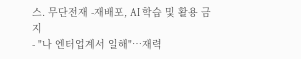스. 무단전재 -재배포, AI 학습 및 활용 금지
- "나 엔터업계서 일해"…재력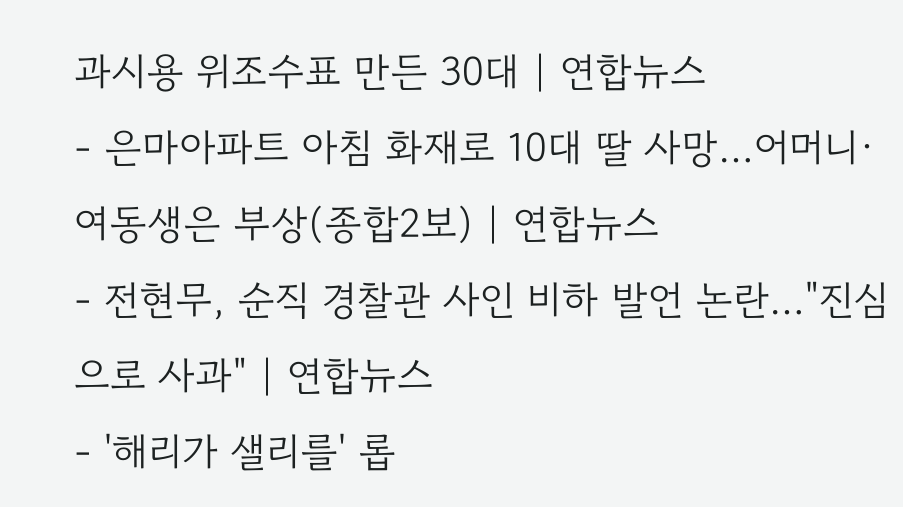과시용 위조수표 만든 30대 | 연합뉴스
- 은마아파트 아침 화재로 10대 딸 사망…어머니·여동생은 부상(종합2보) | 연합뉴스
- 전현무, 순직 경찰관 사인 비하 발언 논란…"진심으로 사과" | 연합뉴스
- '해리가 샐리를' 롭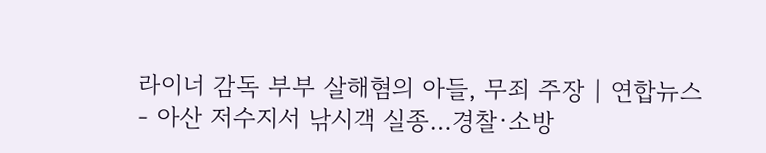라이너 감독 부부 살해혐의 아들, 무죄 주장 | 연합뉴스
- 아산 저수지서 낚시객 실종…경찰·소방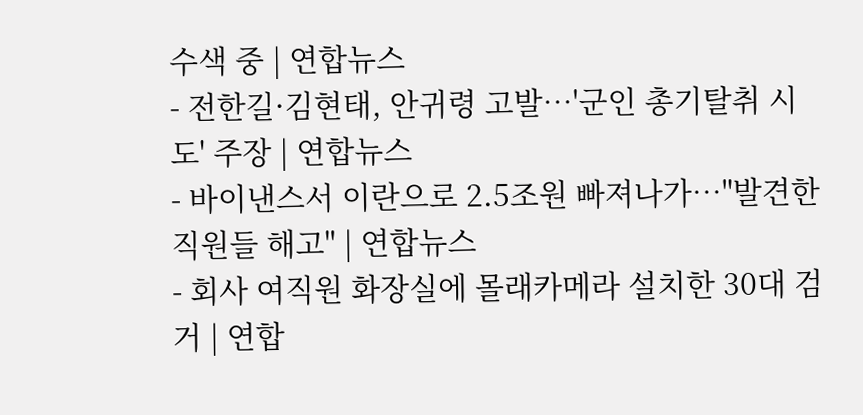수색 중 | 연합뉴스
- 전한길·김현태, 안귀령 고발…'군인 총기탈취 시도' 주장 | 연합뉴스
- 바이낸스서 이란으로 2.5조원 빠져나가…"발견한 직원들 해고" | 연합뉴스
- 회사 여직원 화장실에 몰래카메라 설치한 30대 검거 | 연합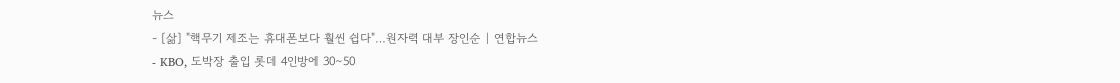뉴스
- [삶] "핵무기 제조는 휴대폰보다 훨씬 쉽다"…원자력 대부 장인순 | 연합뉴스
- KBO, 도박장 출입 롯데 4인방에 30∼50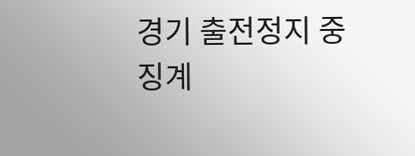경기 출전정지 중징계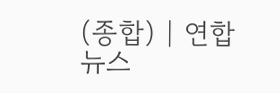(종합) | 연합뉴스